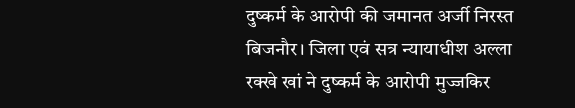दुष्कर्म के आरोपी की जमानत अर्जी निरस्त
बिजनौर। जिला एवं सत्र न्यायाधीश अल्ला रक्खे खां ने दुष्कर्म के आरोपी मुज्जकिर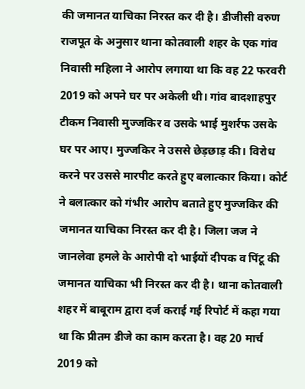की जमानत याचिका निरस्त कर दी है। डीजीसी वरुण राजपूत के अनुसार थाना कोतवाली शहर के एक गांव निवासी महिला ने आरोप लगाया था कि वह 22 फरवरी 2019 को अपने घर पर अकेली थी। गांव बादशाहपुर टीकम निवासी मुज्जकिर व उसके भाई मुशर्रफ उसके घर पर आए। मुज्जकिर ने उससे छेड़छाड़ की। विरोध करने पर उससे मारपीट करते हुए बलात्कार किया। कोर्ट ने बलात्कार को गंभीर आरोप बताते हुए मुज्जकिर की जमानत याचिका निरस्त कर दी है। जिला जज ने जानलेवा हमले के आरोपी दो भाईयों दीपक व पिंटू की जमानत याचिका भी निरस्त कर दी है। थाना कोतवाली शहर में बाबूराम द्वारा दर्ज कराई गई रिपोर्ट में कहा गया था कि प्रीतम डीजे का काम करता है। वह 20 मार्च 2019 को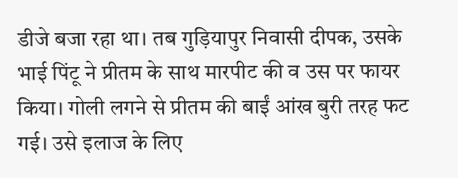डीजे बजा रहा था। तब गुड़ियापुर निवासी दीपक, उसके भाई पिंटू ने प्रीतम के साथ मारपीट की व उस पर फायर किया। गोली लगने से प्रीतम की बाईं आंख बुरी तरह फट गई। उसे इलाज के लिए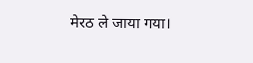मेरठ ले जाया गया।